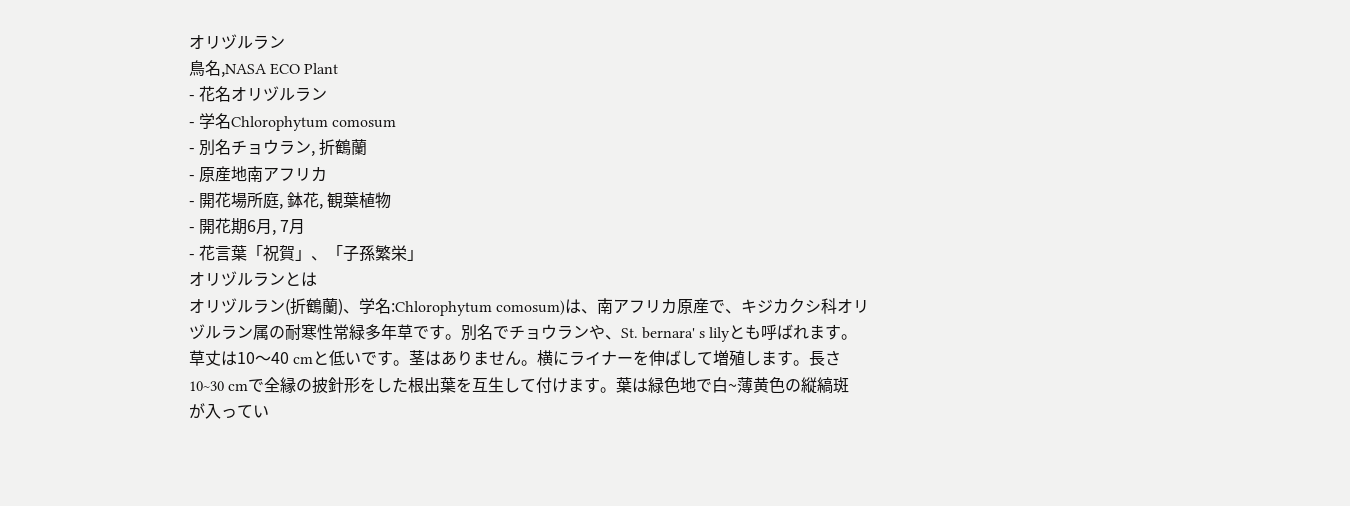オリヅルラン
鳥名,NASA ECO Plant
- 花名オリヅルラン
- 学名Chlorophytum comosum
- 別名チョウラン, 折鶴蘭
- 原産地南アフリカ
- 開花場所庭, 鉢花, 観葉植物
- 開花期6月, 7月
- 花言葉「祝賀」、「子孫繁栄」
オリヅルランとは
オリヅルラン(折鶴蘭)、学名:Chlorophytum comosum)は、南アフリカ原産で、キジカクシ科オリヅルラン属の耐寒性常緑多年草です。別名でチョウランや、St. bernara' s lilyとも呼ばれます。草丈は10〜40 cmと低いです。茎はありません。横にライナーを伸ばして増殖します。長さ10~30 cmで全縁の披針形をした根出葉を互生して付けます。葉は緑色地で白~薄黄色の縦縞斑が入ってい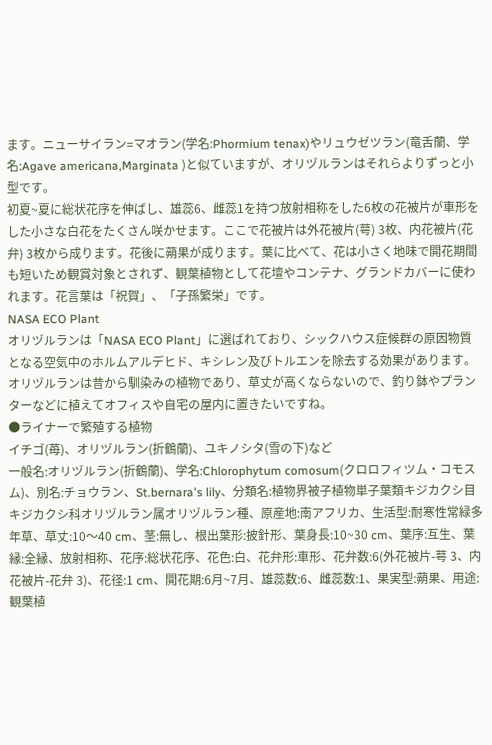ます。ニューサイラン=マオラン(学名:Phormium tenax)やリュウゼツラン(竜舌蘭、学名:Agave americana,Marginata )と似ていますが、オリヅルランはそれらよりずっと小型です。
初夏~夏に総状花序を伸ばし、雄蕊6、雌蕊1を持つ放射相称をした6枚の花被片が車形をした小さな白花をたくさん咲かせます。ここで花被片は外花被片(萼) 3枚、内花被片(花弁) 3枚から成ります。花後に蒴果が成ります。葉に比べて、花は小さく地味で開花期間も短いため観賞対象とされず、観葉植物として花壇やコンテナ、グランドカバーに使われます。花言葉は「祝賀」、「子孫繁栄」です。
NASA ECO Plant
オリヅルランは「NASA ECO Plant」に選ばれており、シックハウス症候群の原因物質となる空気中のホルムアルデヒド、キシレン及びトルエンを除去する効果があります。オリヅルランは昔から馴染みの植物であり、草丈が高くならないので、釣り鉢やプランターなどに植えてオフィスや自宅の屋内に置きたいですね。
●ライナーで繁殖する植物
イチゴ(苺)、オリヅルラン(折鶴蘭)、ユキノシタ(雪の下)など
一般名:オリヅルラン(折鶴蘭)、学名:Chlorophytum comosum(クロロフィツム・コモスム)、別名:チョウラン、St.bernara's lily、分類名:植物界被子植物単子葉類キジカクシ目キジカクシ科オリヅルラン属オリヅルラン種、原産地:南アフリカ、生活型:耐寒性常緑多年草、草丈:10〜40 cm、茎:無し、根出葉形:披針形、葉身長:10~30 cm、葉序:互生、葉縁:全縁、放射相称、花序:総状花序、花色:白、花弁形:車形、花弁数:6(外花被片-萼 3、内花被片-花弁 3)、花径:1 cm、開花期:6月~7月、雄蕊数:6、雌蕊数:1、果実型:蒴果、用途:観葉植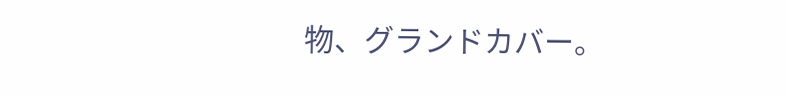物、グランドカバー。